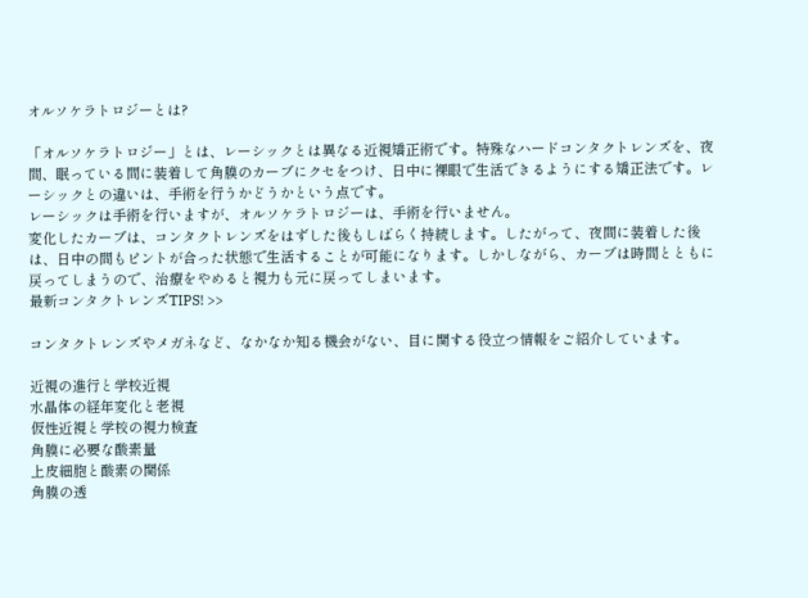オルソケラトロジーとは?

「オルソケラトロジー」とは、レーシックとは異なる近視矯正術です。特殊なハードコンタクトレンズを、夜間、眠っている間に装着して角膜のカーブにクセをつけ、日中に裸眼で生活できるようにする矯正法です。レーシックとの違いは、手術を行うかどうかという点です。
レーシックは手術を行いますが、オルソケラトロジーは、手術を行いません。
変化したカーブは、コンタクトレンズをはずした後もしばらく持続します。したがって、夜間に装着した後は、日中の間もピントが合った状態で生活することが可能になります。しかしながら、カーブは時間とともに戻ってしまうので、治療をやめると視力も元に戻ってしまいます。
最新コンタクトレンズTIPS! >>

コンタクトレンズやメガネなど、なかなか知る機会がない、目に関する役立つ情報をご紹介しています。

近視の進行と学校近視
水晶体の経年変化と老視
仮性近視と学校の視力検査
角膜に必要な酸素量
上皮細胞と酸素の関係
角膜の透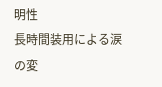明性
長時間装用による涙の変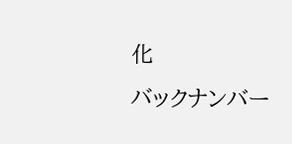化
バックナンバー